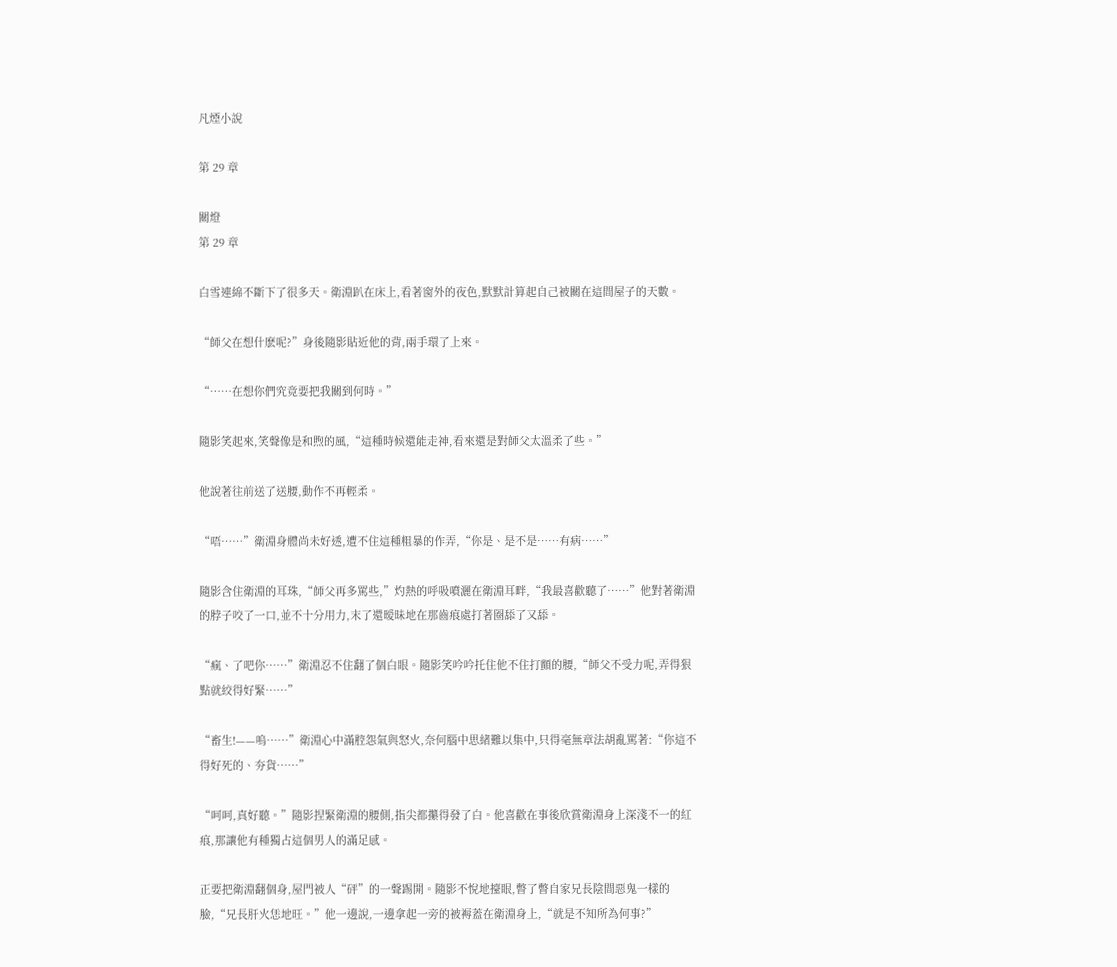凡煙小說

第 29 章

關燈
第 29 章

白雪連綿不斷下了很多天。衛淵趴在床上,看著窗外的夜色,默默計算起自己被關在這間屋子的天數。

“師父在想什麽呢?”身後隨影貼近他的背,兩手環了上來。

“……在想你們究竟要把我關到何時。”

隨影笑起來,笑聲像是和煦的風,“這種時候還能走神,看來還是對師父太溫柔了些。”

他說著往前送了送腰,動作不再輕柔。

“唔……”衛淵身體尚未好透,遭不住這種粗暴的作弄,“你是、是不是……有病……”

隨影含住衛淵的耳珠,“師父再多罵些,”灼熱的呼吸噴灑在衛淵耳畔,“我最喜歡聽了……”他對著衛淵的脖子咬了一口,並不十分用力,末了還暧昧地在那齒痕處打著圈舔了又舔。

“瘋、了吧你……”衛淵忍不住翻了個白眼。隨影笑吟吟托住他不住打顫的腰,“師父不受力呢,弄得狠點就絞得好緊……”

“畜生!——嗚……”衛淵心中滿腔怨氣與怒火,奈何腦中思緒難以集中,只得毫無章法胡亂罵著:“你這不得好死的、夯貨……”

“呵呵,真好聽。”隨影捏緊衛淵的腰側,指尖都攥得發了白。他喜歡在事後欣賞衛淵身上深淺不一的紅痕,那讓他有種獨占這個男人的滿足感。

正要把衛淵翻個身,屋門被人“砰”的一聲踢開。隨影不悅地擡眼,瞥了瞥自家兄長陰間惡鬼一樣的臉,“兄長肝火恁地旺。”他一邊說,一邊拿起一旁的被褥蓋在衛淵身上,“就是不知所為何事?”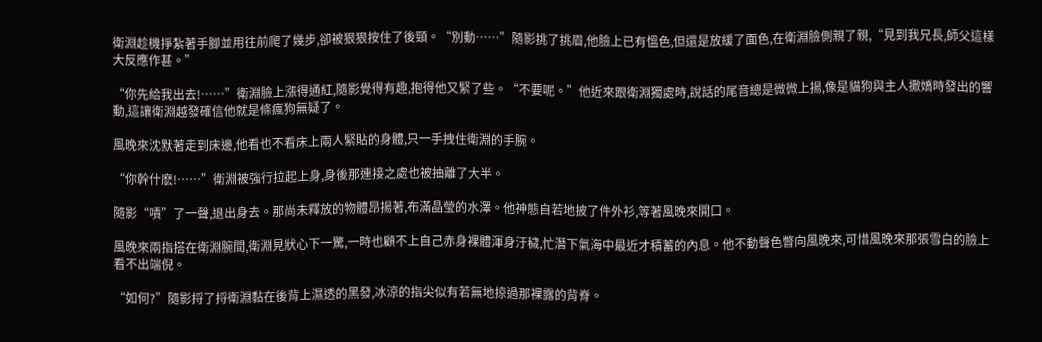衛淵趁機掙紮著手腳並用往前爬了幾步,卻被狠狠按住了後頸。“別動……”隨影挑了挑眉,他臉上已有慍色,但還是放緩了面色,在衛淵臉側親了親,“見到我兄長,師父這樣大反應作甚。”

“你先給我出去!……”衛淵臉上漲得通紅,隨影覺得有趣,抱得他又緊了些。“不要呢。”他近來跟衛淵獨處時,說話的尾音總是微微上揚,像是貓狗與主人撒嬌時發出的響動,這讓衛淵越發確信他就是條瘋狗無疑了。

風晚來沈默著走到床邊,他看也不看床上兩人緊貼的身體,只一手拽住衛淵的手腕。

“你幹什麽!……”衛淵被強行拉起上身,身後那連接之處也被抽離了大半。

隨影“嘖”了一聲,退出身去。那尚未釋放的物體昂揚著,布滿晶瑩的水澤。他神態自若地披了件外衫,等著風晚來開口。

風晚來兩指搭在衛淵腕間,衛淵見狀心下一驚,一時也顧不上自己赤身裸體渾身汙穢,忙潛下氣海中最近才積蓄的內息。他不動聲色瞥向風晚來,可惜風晚來那張雪白的臉上看不出端倪。

“如何?”隨影捋了捋衛淵黏在後背上濕透的黑發,冰涼的指尖似有若無地掠過那裸露的背脊。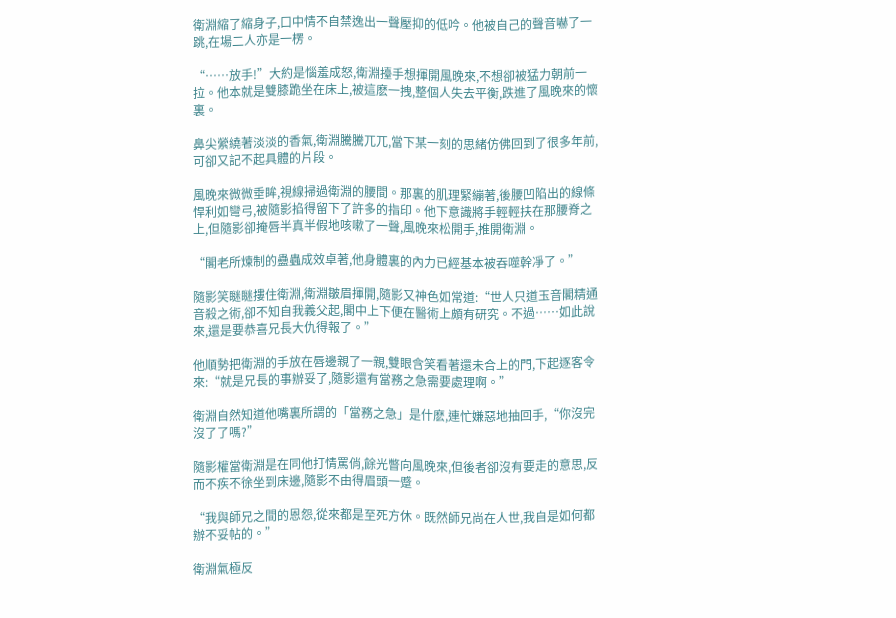衛淵縮了縮身子,口中情不自禁逸出一聲壓抑的低吟。他被自己的聲音嚇了一跳,在場二人亦是一楞。

“……放手!”大約是惱羞成怒,衛淵擡手想揮開風晚來,不想卻被猛力朝前一拉。他本就是雙膝跪坐在床上,被這麽一拽,整個人失去平衡,跌進了風晚來的懷裏。

鼻尖縈繞著淡淡的香氣,衛淵騰騰兀兀,當下某一刻的思緒仿佛回到了很多年前,可卻又記不起具體的片段。

風晚來微微垂眸,視線掃過衛淵的腰間。那裏的肌理緊繃著,後腰凹陷出的線條悍利如彎弓,被隨影掐得留下了許多的指印。他下意識將手輕輕扶在那腰脊之上,但隨影卻掩唇半真半假地咳嗽了一聲,風晚來松開手,推開衛淵。

“閣老所煉制的蠱蟲成效卓著,他身體裏的內力已經基本被吞噬幹凈了。”

隨影笑瞇瞇摟住衛淵,衛淵皺眉揮開,隨影又神色如常道:“世人只道玉音閣精通音殺之術,卻不知自我義父起,閣中上下便在醫術上頗有研究。不過……如此說來,還是要恭喜兄長大仇得報了。”

他順勢把衛淵的手放在唇邊親了一親,雙眼含笑看著還未合上的門,下起逐客令來:“就是兄長的事辦妥了,隨影還有當務之急需要處理啊。”

衛淵自然知道他嘴裏所謂的「當務之急」是什麽,連忙嫌惡地抽回手,“你沒完沒了了嗎?”

隨影權當衛淵是在同他打情罵俏,餘光瞥向風晚來,但後者卻沒有要走的意思,反而不疾不徐坐到床邊,隨影不由得眉頭一蹙。

“我與師兄之間的恩怨,從來都是至死方休。既然師兄尚在人世,我自是如何都辦不妥帖的。”

衛淵氣極反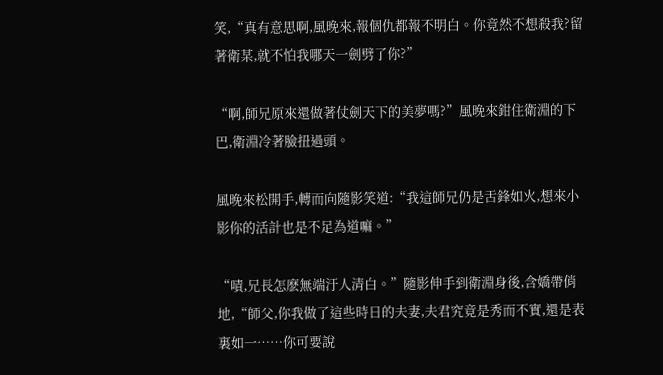笑,“真有意思啊,風晚來,報個仇都報不明白。你竟然不想殺我?留著衛某,就不怕我哪天一劍劈了你?”

“啊,師兄原來還做著仗劍天下的美夢嗎?”風晚來鉗住衛淵的下巴,衛淵冷著臉扭過頭。

風晚來松開手,轉而向隨影笑道:“我這師兄仍是舌鋒如火,想來小影你的活計也是不足為道嘛。”

“嘖,兄長怎麽無端汙人清白。”隨影伸手到衛淵身後,含嬌帶俏地,“師父,你我做了這些時日的夫妻,夫君究竟是秀而不實,還是表裏如一……你可要說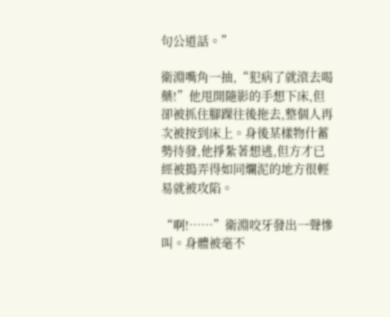句公道話。”

衛淵嘴角一抽,“犯病了就滾去喝藥!”他甩開隨影的手想下床,但卻被抓住腳踝往後拖去,整個人再次被按到床上。身後某樣物什蓄勢待發,他掙紮著想逃,但方才已經被搗弄得如同爛泥的地方很輕易就被攻陷。

“啊!……”衛淵咬牙發出一聲慘叫。身體被毫不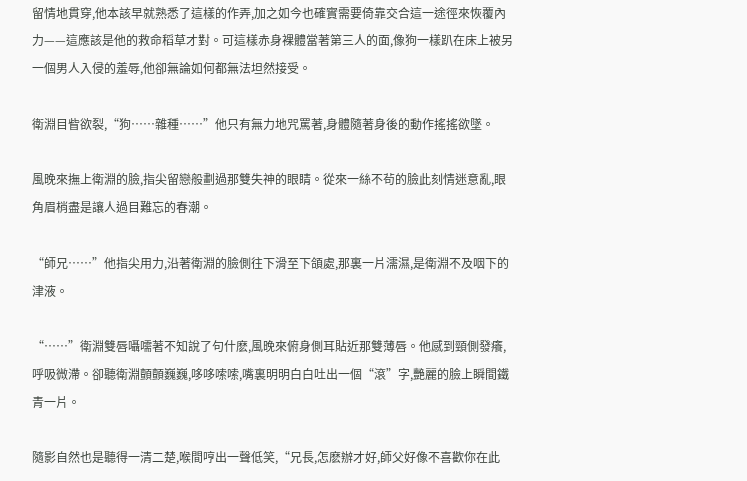留情地貫穿,他本該早就熟悉了這樣的作弄,加之如今也確實需要倚靠交合這一途徑來恢覆內力——這應該是他的救命稻草才對。可這樣赤身裸體當著第三人的面,像狗一樣趴在床上被另一個男人入侵的羞辱,他卻無論如何都無法坦然接受。

衛淵目眥欲裂,“狗……雜種……”他只有無力地咒罵著,身體隨著身後的動作搖搖欲墜。

風晚來撫上衛淵的臉,指尖留戀般劃過那雙失神的眼睛。從來一絲不茍的臉此刻情迷意亂,眼角眉梢盡是讓人過目難忘的春潮。

“師兄……”他指尖用力,沿著衛淵的臉側往下滑至下頜處,那裏一片濡濕,是衛淵不及咽下的津液。

“……”衛淵雙唇囁嚅著不知說了句什麽,風晚來俯身側耳貼近那雙薄唇。他感到頸側發癢,呼吸微滯。卻聽衛淵顫顫巍巍,哆哆嗦嗦,嘴裏明明白白吐出一個“滾”字,艷麗的臉上瞬間鐵青一片。

隨影自然也是聽得一清二楚,喉間哼出一聲低笑,“兄長,怎麽辦才好,師父好像不喜歡你在此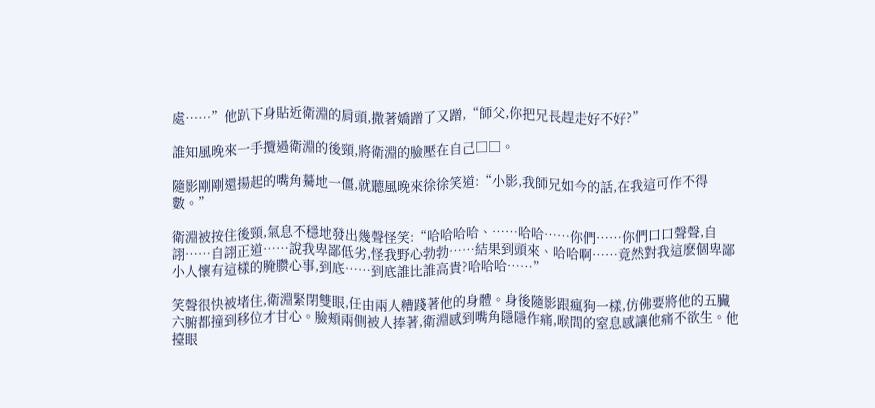處……”他趴下身貼近衛淵的肩頭,撒著嬌蹭了又蹭,“師父,你把兄長趕走好不好?”

誰知風晚來一手攬過衛淵的後頸,將衛淵的臉壓在自己□□。

隨影剛剛還揚起的嘴角驀地一僵,就聽風晚來徐徐笑道:“小影,我師兄如今的話,在我這可作不得數。”

衛淵被按住後頸,氣息不穩地發出幾聲怪笑:“哈哈哈哈、……哈哈……你們……你們口口聲聲,自詡……自詡正道……說我卑鄙低劣,怪我野心勃勃……結果到頭來、哈哈啊……竟然對我這麽個卑鄙小人懷有這樣的腌臜心事,到底……到底誰比誰高貴?哈哈哈……”

笑聲很快被堵住,衛淵緊閉雙眼,任由兩人糟踐著他的身體。身後隨影跟瘋狗一樣,仿佛要將他的五臟六腑都撞到移位才甘心。臉頰兩側被人捧著,衛淵感到嘴角隱隱作痛,喉間的窒息感讓他痛不欲生。他擡眼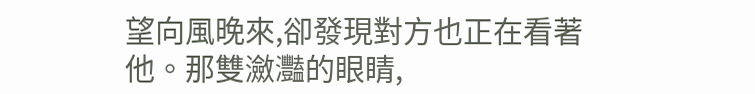望向風晚來,卻發現對方也正在看著他。那雙瀲灩的眼睛,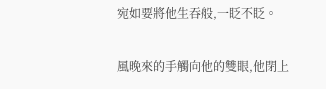宛如要將他生吞般,一眨不眨。

風晚來的手觸向他的雙眼,他閉上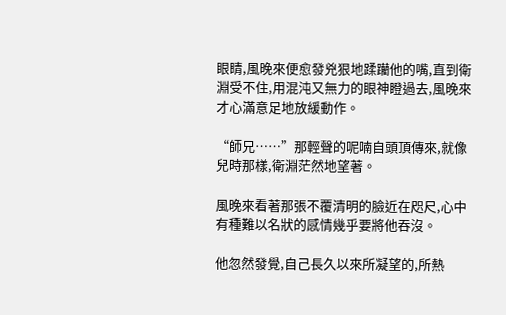眼睛,風晚來便愈發兇狠地蹂躪他的嘴,直到衛淵受不住,用混沌又無力的眼神瞪過去,風晚來才心滿意足地放緩動作。

“師兄……”那輕聲的呢喃自頭頂傳來,就像兒時那樣,衛淵茫然地望著。

風晚來看著那張不覆清明的臉近在咫尺,心中有種難以名狀的感情幾乎要將他吞沒。

他忽然發覺,自己長久以來所凝望的,所熱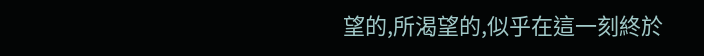望的,所渴望的,似乎在這一刻終於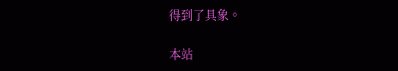得到了具象。

本站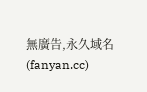無廣告,永久域名(fanyan.cc)